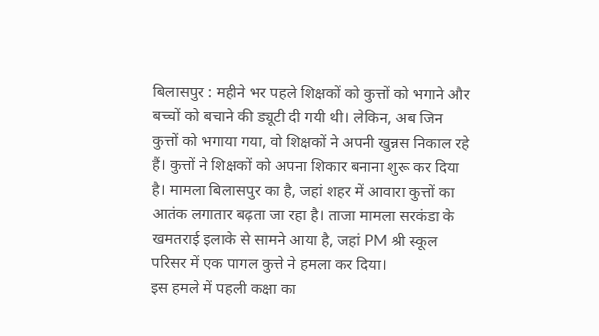बिलासपुर : महीने भर पहले शिक्षकों को कुत्तों को भगाने और बच्चों को बचाने की ड्यूटी दी गयी थी। लेकिन, अब जिन कुत्तों को भगाया गया, वो शिक्षकों ने अपनी खुन्नस निकाल रहे हैं। कुत्तों ने शिक्षकों को अपना शिकार बनाना शुरू कर दिया है। मामला बिलासपुर का है, जहां शहर में आवारा कुत्तों का आतंक लगातार बढ़ता जा रहा है। ताजा मामला सरकंडा के खमतराई इलाके से सामने आया है, जहां PM श्री स्कूल परिसर में एक पागल कुत्ते ने हमला कर दिया।
इस हमले में पहली कक्षा का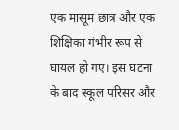एक मासूम छात्र और एक शिक्षिका गंभीर रूप से घायल हो गए। इस घटना के बाद स्कूल परिसर और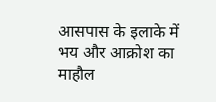आसपास के इलाके में भय और आक्रोश का माहौल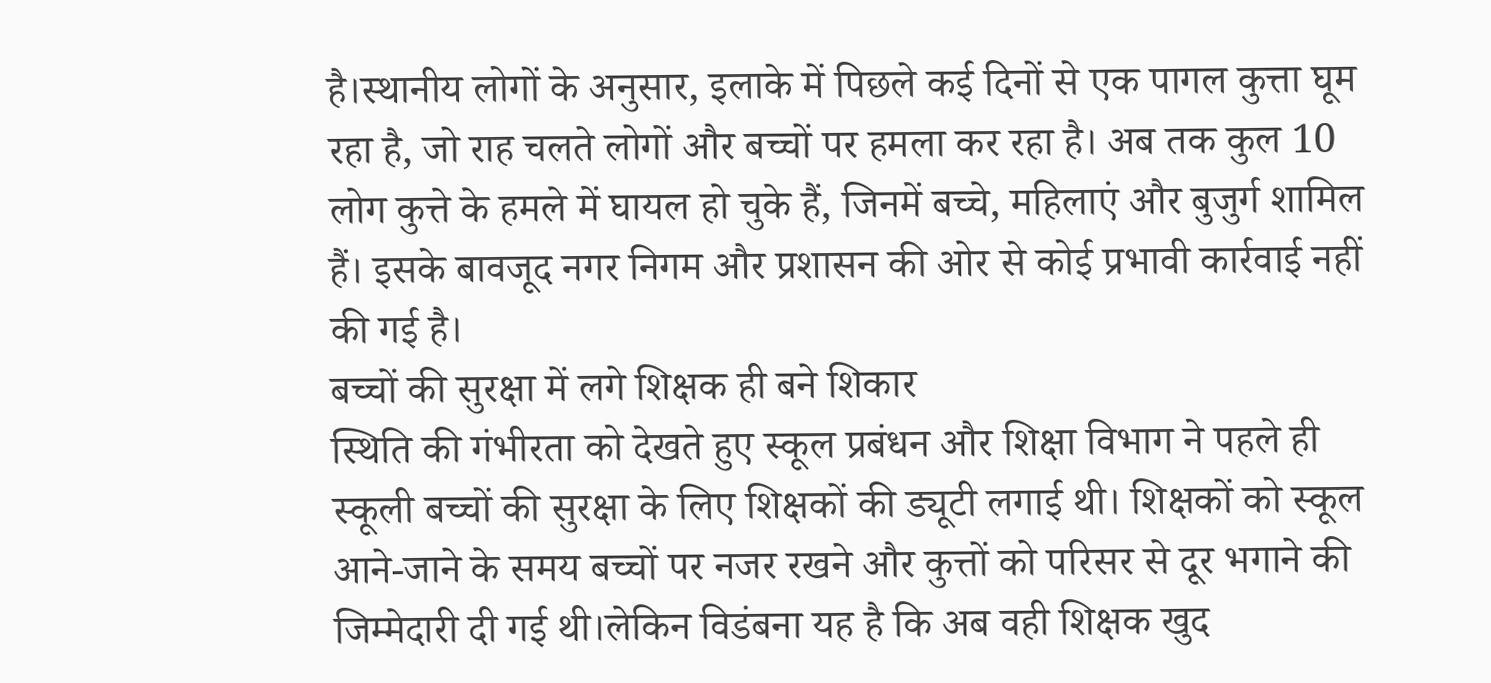है।स्थानीय लोगों के अनुसार, इलाके में पिछले कई दिनों से एक पागल कुत्ता घूम रहा है, जो राह चलते लोगों और बच्चों पर हमला कर रहा है। अब तक कुल 10 लोग कुत्ते के हमले में घायल हो चुके हैं, जिनमें बच्चे, महिलाएं और बुजुर्ग शामिल हैं। इसके बावजूद नगर निगम और प्रशासन की ओर से कोई प्रभावी कार्रवाई नहीं की गई है।
बच्चों की सुरक्षा में लगे शिक्षक ही बने शिकार
स्थिति की गंभीरता को देखते हुए स्कूल प्रबंधन और शिक्षा विभाग ने पहले ही स्कूली बच्चों की सुरक्षा के लिए शिक्षकों की ड्यूटी लगाई थी। शिक्षकों को स्कूल आने-जाने के समय बच्चों पर नजर रखने और कुत्तों को परिसर से दूर भगाने की जिम्मेदारी दी गई थी।लेकिन विडंबना यह है कि अब वही शिक्षक खुद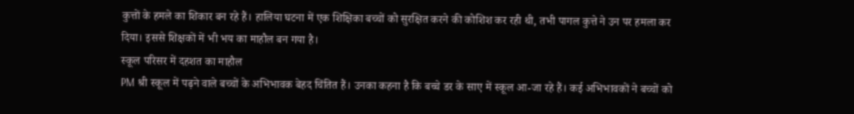कुत्तों के हमले का शिकार बन रहे हैं। हालिया घटना में एक शिक्षिका बच्चों को सुरक्षित करने की कोशिश कर रही थी, तभी पागल कुत्ते ने उन पर हमला कर दिया। इससे शिक्षकों में भी भय का माहौल बन गया है।
स्कूल परिसर में दहशत का माहौल
PM श्री स्कूल में पढ़ने वाले बच्चों के अभिभावक बेहद चिंतित हैं। उनका कहना है कि बच्चे डर के साए में स्कूल आ-जा रहे हैं। कई अभिभावकों ने बच्चों को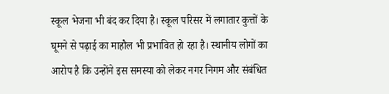स्कूल भेजना भी बंद कर दिया है। स्कूल परिसर में लगातार कुत्तों के घूमने से पढ़ाई का माहौल भी प्रभावित हो रहा है। स्थानीय लोगों का आरोप है कि उन्होंने इस समस्या को लेकर नगर निगम और संबंधित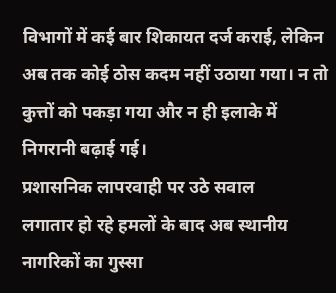विभागों में कई बार शिकायत दर्ज कराई, लेकिन अब तक कोई ठोस कदम नहीं उठाया गया। न तो कुत्तों को पकड़ा गया और न ही इलाके में निगरानी बढ़ाई गई।
प्रशासनिक लापरवाही पर उठे सवाल
लगातार हो रहे हमलों के बाद अब स्थानीय नागरिकों का गुस्सा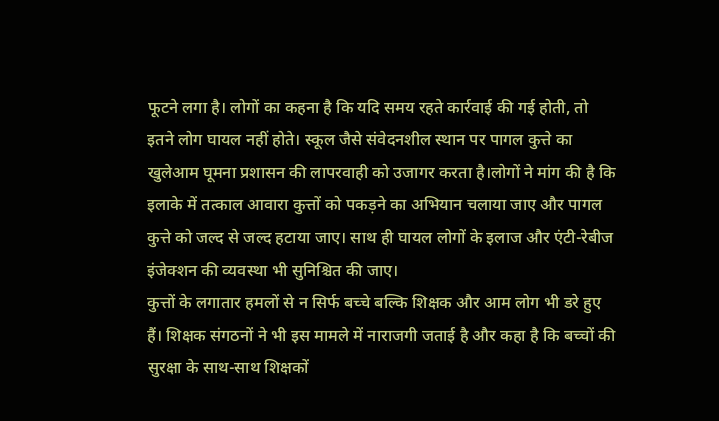फूटने लगा है। लोगों का कहना है कि यदि समय रहते कार्रवाई की गई होती, तो इतने लोग घायल नहीं होते। स्कूल जैसे संवेदनशील स्थान पर पागल कुत्ते का खुलेआम घूमना प्रशासन की लापरवाही को उजागर करता है।लोगों ने मांग की है कि इलाके में तत्काल आवारा कुत्तों को पकड़ने का अभियान चलाया जाए और पागल कुत्ते को जल्द से जल्द हटाया जाए। साथ ही घायल लोगों के इलाज और एंटी-रेबीज इंजेक्शन की व्यवस्था भी सुनिश्चित की जाए।
कुत्तों के लगातार हमलों से न सिर्फ बच्चे बल्कि शिक्षक और आम लोग भी डरे हुए हैं। शिक्षक संगठनों ने भी इस मामले में नाराजगी जताई है और कहा है कि बच्चों की सुरक्षा के साथ-साथ शिक्षकों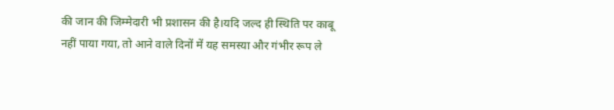की जान की जिम्मेदारी भी प्रशासन की है।यदि जल्द ही स्थिति पर काबू नहीं पाया गया, तो आने वाले दिनों में यह समस्या और गंभीर रूप ले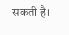सकती है।